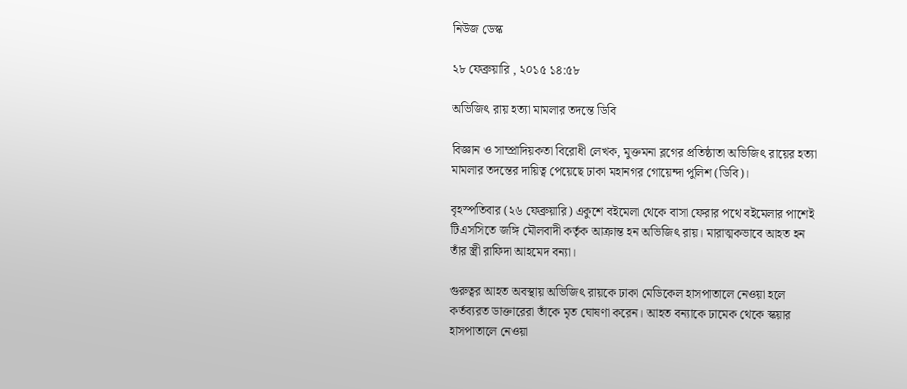নিউজ ডেস্ক

২৮ ফেব্রুয়ারি , ২০১৫ ১৪:৫৮

অভিজিৎ রায় হত্যা মামলার তদন্তে ডিবি

বিজ্ঞান ও সাম্প্রাদিয়কতা বিরোধী লেখক, মুক্তমনা ব্লগের প্রতিষ্ঠাতা অভিজিৎ রায়ের হত্যা মামলার তদন্তের দায়িত্ব পেয়েছে ঢাকা মহানগর গোয়েন্দা পুলিশ (ডিবি)।

বৃহস্পতিবার (২৬ ফেব্রুয়ারি) একুশে বইমেলা থেকে বাসা ফেরার পথে বইমেলার পাশেই টিএসসিতে জঙ্গি মৌলবাদী কর্তৃক আক্রান্ত হন অভিজিৎ রায়। মারাত্মকভাবে আহত হন তাঁর স্ত্রী রাফিদা আহমেদ বন্যা।

গুরুত্বর আহত অবস্থায় অভিজিৎ রায়কে ঢাকা মেডিকেল হাসপাতালে নেওয়া হলে কর্তব্যরত ডাক্তারেরা তাঁকে মৃত ঘোষণা করেন। আহত বন্যাকে ঢামেক থেকে স্কয়ার হাসপাতালে নেওয়া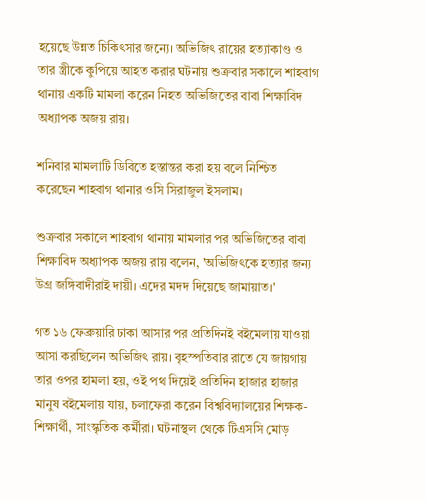হয়েছে উন্নত চিকিৎসার জন্যে। অভিজিৎ রায়ের হত্যাকাণ্ড ও তার স্ত্রীকে কুপিয়ে আহত করার ঘটনায় শুক্রবার সকালে শাহবাগ থানায় একটি মামলা করেন নিহত অভিজিতের বাবা শিক্ষাবিদ অধ্যাপক অজয় রায়।

শনিবার মামলাটি ডিবিতে হস্তান্তর করা হয় বলে নিশ্চিত করেছেন শাহবাগ থানার ওসি সিরাজুল ইসলাম।

শুক্রবার সকালে শাহবাগ থানায় মামলার পর অভিজিতের বাবা শিক্ষাবিদ অধ্যাপক অজয় রায় বলেন, 'অভিজিৎকে হত্যার জন্য উগ্র জঙ্গিবাদীরাই দায়ী। এদের মদদ দিয়েছে জামায়াত।'

গত ১৬ ফেব্রুয়ারি ঢাকা আসার পর প্রতিদিনই বইমেলায় যাওয়া আসা করছিলেন অভিজিৎ রায়। বৃহস্পতিবার রাতে যে জায়গায় তার ওপর হামলা হয়, ওই পথ দিয়েই প্রতিদিন হাজার হাজার মানুষ বইমেলায় যায়, চলাফেরা করেন বিশ্ববিদ্যালয়ের শিক্ষক-শিক্ষার্থী, সাংস্কৃতিক কর্মীরা। ঘটনাস্থল থেকে টিএসসি মোড়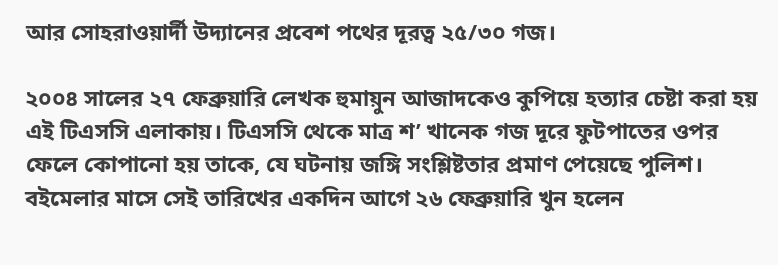আর সোহরাওয়ার্দী উদ্যানের প্রবেশ পথের দূরত্ব ২৫/৩০ গজ।

২০০৪ সালের ২৭ ফেব্রুয়ারি লেখক হুমায়ুন আজাদকেও কুপিয়ে হত্যার চেষ্টা করা হয় এই টিএসসি এলাকায়। টিএসসি থেকে মাত্র শ’ খানেক গজ দূরে ফুটপাতের ওপর ফেলে কোপানো হয় তাকে, যে ঘটনায় জঙ্গি সংশ্লিষ্টতার প্রমাণ পেয়েছে পুলিশ। বইমেলার মাসে সেই তারিখের একদিন আগে ২৬ ফেব্রুয়ারি খুন হলেন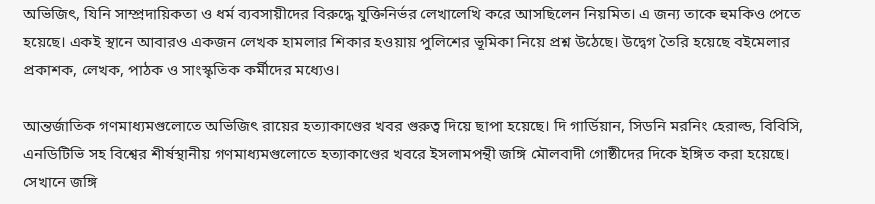অভিজিৎ, যিনি সাম্প্রদায়িকতা ও ধর্ম ব্যবসায়ীদের বিরুদ্ধে যুক্তিনির্ভর লেখালেখি করে আসছিলেন নিয়মিত। এ জন্য তাকে হুমকিও পেতে হয়েছে। একই স্থানে আবারও একজন লেখক হামলার শিকার হওয়ায় পুলিশের ভূমিকা নিয়ে প্রশ্ন উঠেছে। উদ্বেগ তৈরি হয়েছে বইমেলার প্রকাশক, লেখক, পাঠক ও সাংস্কৃতিক কর্মীদের মধ্যেও।

আন্তর্জাতিক গণমাধ্যমগুলোতে অভিজিৎ রায়ের হত্যাকাণ্ডের খবর গুরুত্ব দিয়ে ছাপা হয়েছে। দি গার্ডিয়ান, সিডনি মরনিং হেরাল্ড, বিবিসি, এনডিটিভি সহ বিশ্বের শীর্ষস্থানীয় গণমাধ্যমগুলোতে হত্যাকাণ্ডের খবরে ইসলামপন্থী জঙ্গি মৌলবাদী গোষ্ঠীদের দিকে ইঙ্গিত করা হয়েছে। সেখানে জঙ্গি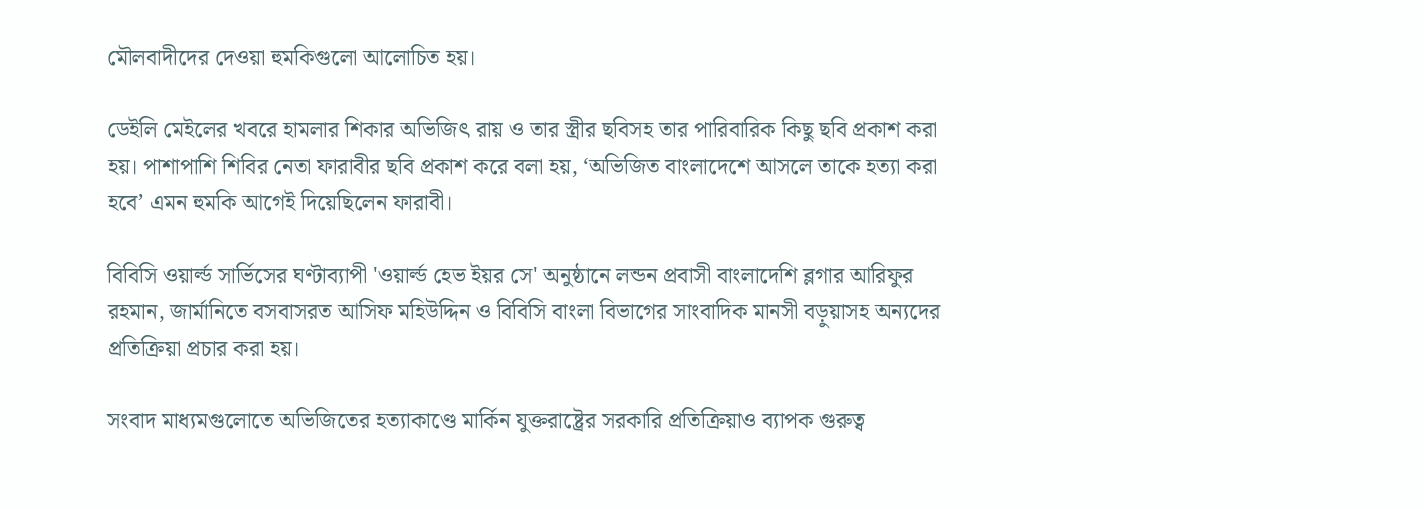মৌলবাদীদের দেওয়া হুমকিগুলো আলোচিত হয়।

ডেইলি মেইলের খবরে হামলার শিকার অভিজিৎ রায় ও তার স্ত্রীর ছবিসহ তার পারিবারিক কিছু ছবি প্রকাশ করা হয়। পাশাপাশি শিবির নেতা ফারাবীর ছবি প্রকাশ করে বলা হয়, ‘অভিজিত বাংলাদেশে আসলে তাকে হত্যা করা হবে’ এমন হুমকি আগেই দিয়েছিলেন ফারাবী।

বিবিসি ওয়ার্ল্ড সার্ভিসের ঘণ্টাব্যাপী 'ওয়ার্ল্ড হেভ ইয়র সে' অনুষ্ঠানে লন্ডন প্রবাসী বাংলাদেশি ব্লগার আরিফুর রহমান, জার্মানিতে বসবাসরত আসিফ মহিউদ্দিন ও বিবিসি বাংলা বিভাগের সাংবাদিক মানসী বড়ুয়াসহ অন্যদের প্রতিক্রিয়া প্রচার করা হয়।

সংবাদ মাধ্যমগুলোতে অভিজিতের হত্যাকাণ্ডে মার্কিন যুক্তরাষ্ট্রের সরকারি প্রতিক্রিয়াও ব্যাপক গুরুত্ব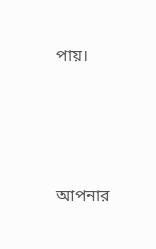পায়।







আপনার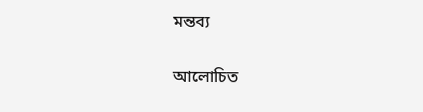মন্তব্য

আলোচিত